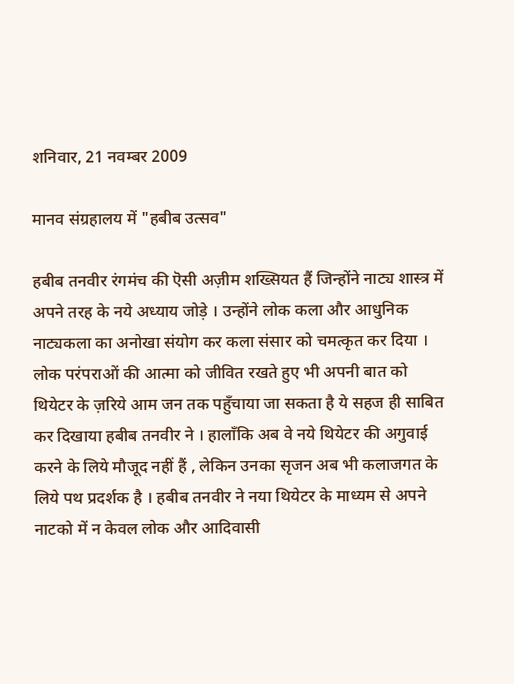शनिवार, 21 नवम्बर 2009

मानव संग्रहालय में "हबीब उत्सव"

हबीब तनवीर रंगमंच की ऎसी अज़ीम शख्सियत हैं जिन्होंने नाट्य शास्त्र में अपने तरह के नये अध्याय जोड़े । उन्होंने लोक कला और आधुनिक नाट्यकला का अनोखा संयोग कर कला संसार को चमत्कृत कर दिया । लोक परंपराओं की आत्मा को जीवित रखते हुए भी अपनी बात को थियेटर के ज़रिये आम जन तक पहुँचाया जा सकता है ये सहज ही साबित कर दिखाया हबीब तनवीर ने । हालाँकि अब वे नये थियेटर की अगुवाई करने के लिये मौजूद नहीं हैं , लेकिन उनका सृजन अब भी कलाजगत के लिये पथ प्रदर्शक है । हबीब तनवीर ने नया थियेटर के माध्यम से अपने नाटको में न केवल लोक और आदिवासी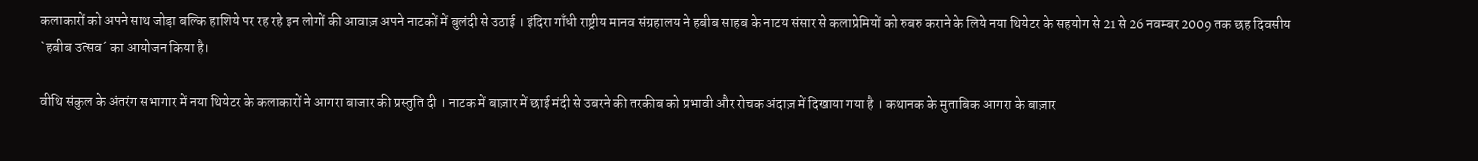कलाकारों को अपने साथ जोड़ा बल्कि हाशिये पर रह रहे इन लोगों की आवाज़ अपने नाटकों में बुलंदी से उठाई । इंदिरा गाँधी राष्ट्रीय मानव संग्रहालय ने हबीब साहब के नाटय संसार से कलाप्रेमियों को रुबरु कराने के लिये नया थियेटर के सहयोग से 21 से 26 नवम्बर 2009 तक छह दिवसीय `हबीब उत्सव´ का आयोजन किया है।

वीथि संकुल के अंतरंग सभागार में नया थियेटर के कलाकारों ने आगरा बाजार की प्रस्तुति दी । नाटक में बाज़ार में छाई मंदी से उबरने की तरकीब को प्रभावी और रोचक अंदाज़ में दिखाया गया है । कथानक के मुताबिक आगरा के बाज़ार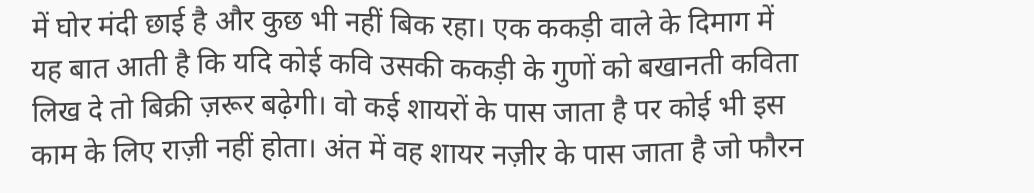में घोर मंदी छाई है और कुछ भी नहीं बिक रहा। एक ककड़ी वाले के दिमाग में यह बात आती है कि यदि कोई कवि उसकी ककड़ी के गुणों को बखानती कविता लिख दे तो बिक्री ज़रूर बढ़ेगी। वो कई शायरों के पास जाता है पर कोई भी इस काम के लिए राज़ी नहीं होता। अंत में वह शायर नज़ीर के पास जाता है जो फौरन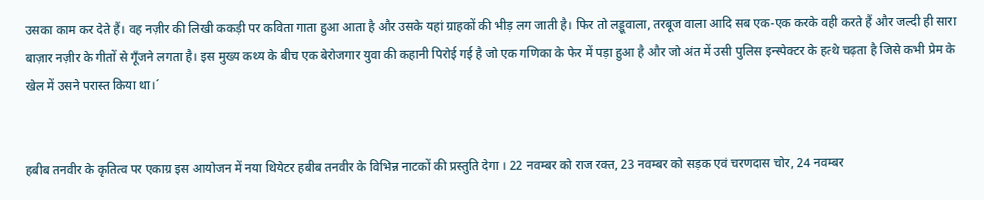उसका काम कर देते हैं। वह नज़ीर की लिखी ककड़ी पर कविता गाता हुआ आता है और उसके यहां ग्राहकों की भीड़ लग जाती है। फिर तो लड्डूवाला, तरबूज वाला आदि सब एक-एक करके वही करते हैं और जल्दी ही सारा बाज़ार नज़ीर के गीतों से गूँजने लगता है। इस मुख्य कथ्य के बीच एक बेरोजगार युवा की कहानी पिरोई गई है जो एक गणिका के फेर में पड़ा हुआ है और जो अंत में उसी पुलिस इन्स्पेक्टर के हत्थे चढ़ता है जिसे कभी प्रेम के खेल में उसने परास्त किया था।´


हबीब तनवीर के कृतित्व पर एकाग्र इस आयोजन में नया थियेटर हबीब तनवीर के विभिन्न नाटकों की प्रस्तुति देगा । 22 नवम्बर को राज रक्त, 23 नवम्बर को सड़क एवं चरणदास चोर, 24 नवम्बर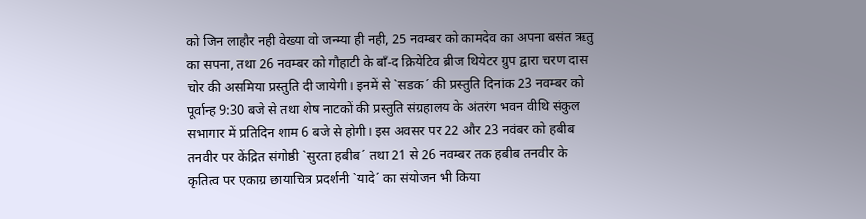को जिन लाहौर नही वेख्या वो जन्म्या ही नही, 25 नवम्बर को कामदेव का अपना बसंत ऋतु का सपना, तथा 26 नवम्बर को गौहाटी के बॉं-द क्रियेटिव ब्रीज थियेटर ग्रुप द्वारा चरण दास चोर की असमिया प्रस्तुति दी जायेगी। इनमें से `सडक´ की प्रस्तुति दिनांक 23 नवम्बर को पूर्वान्ह 9:30 बजे से तथा शेष नाटकों की प्रस्तुति संग्रहालय के अंतरंग भवन वीथि संकुल सभागार में प्रतिदिन शाम 6 बजे से होगी। इस अवसर पर 22 और 23 नवंबर को हबीब तनवीर पर केंद्रित संगोष्ठी `सुरता हबीब´ तथा 21 से 26 नवम्बर तक हबीब तनवीर के कृतित्व पर एकाग्र छायाचित्र प्रदर्शनी `यादे´ का संयोजन भी किया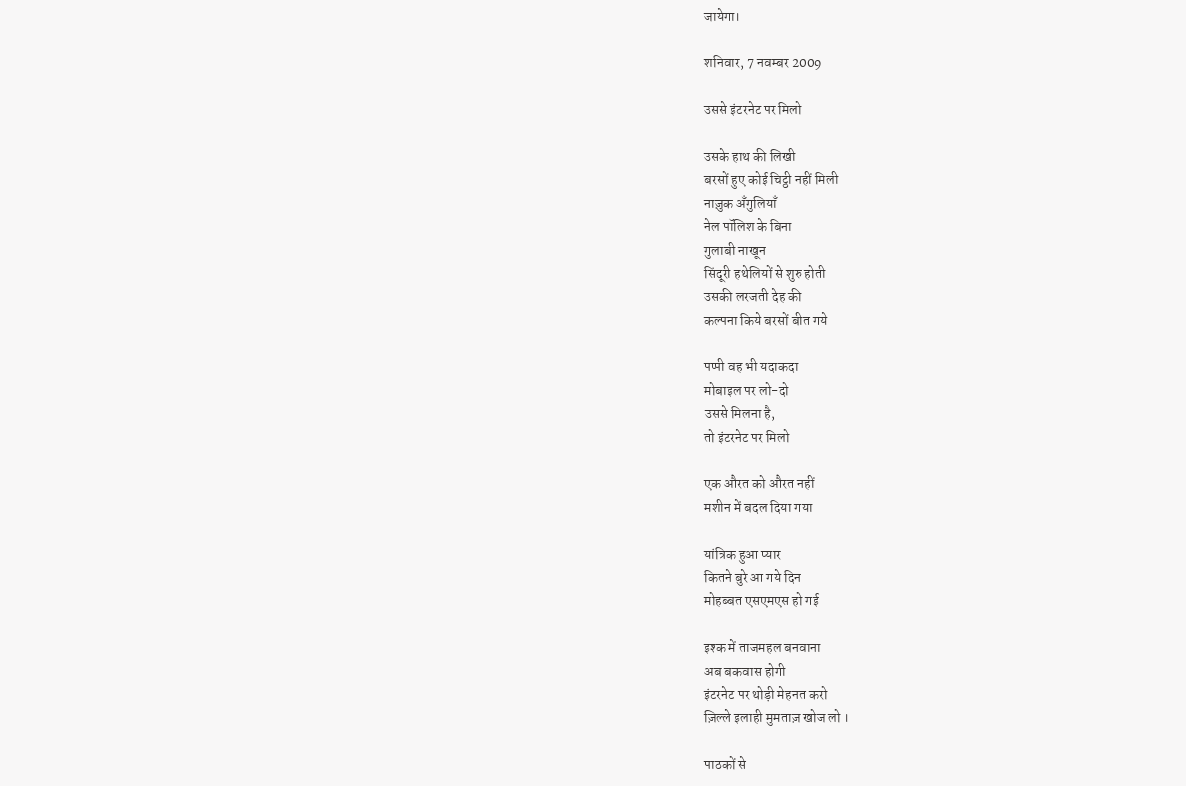जायेगा।

शनिवार, 7 नवम्बर 2009

उससे इंटरनेट पर मिलो

उसके हाथ की लिखी
बरसों हुए कोई चिट्ठी नहीं मिली
नाज़ुक अँगुलियाँ
नेल पॉलिश के बिना
गुलाबी नाखून
सिंदूरी हथेलियों से शुरु होती
उसकी लरजती देह की
कल्पना किये बरसों बीत गये

पप्पी वह भी यदाकदा
मोबाइल पर लो-दो
उससे मिलना है,
तो इंटरनेट पर मिलो

एक औरत को औरत नहीं
मशीन में बदल दिया गया

यांत्रिक हुआ प्यार
कितने बुरे आ गये दिन
मोहब्बत एसएमएस हो गई

इश्क में ताजमहल बनवाना
अब बकवास होगी
इंटरनेट पर थोड़ी मेहनत करो
ज़िल्ले इलाही मुमताज़ खोज लो ।

पाठकों से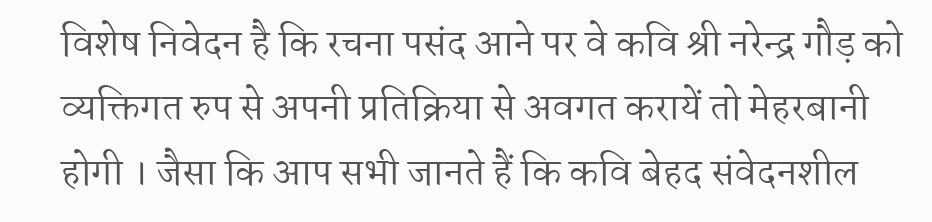विशेष निवेदन है कि रचना पसंद आने पर वे कवि श्री नरेन्द्र गौड़ को व्यक्तिगत रुप से अपनी प्रतिक्रिया से अवगत करायें तो मेहरबानी होगी । जैसा कि आप सभी जानते हैं कि कवि बेहद संवेदनशील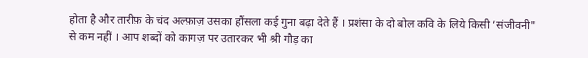होता है और तारीफ़ के चंद अल्फ़ाज़ उसका हौंसला कई गुना बढ़ा देते हैं । प्रशंसा के दो बोल कवि के लिये किसी ’संजीवनी" से कम नहीं । आप शब्दों को कागज़ पर उतारकर भी श्री गौड़ का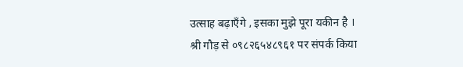उत्साह बढ़ाएँगे , इसका मुझे पूरा यकीन है ।
श्री गौड़ से ०९८२६५४८९६१ पर संपर्क किया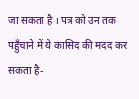जा सकता है । पत्र को उन तक पहुँचाने में ये कासिद की मदद कर सकता है-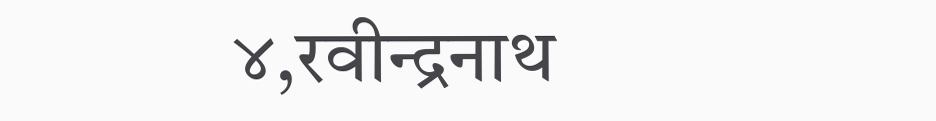४,रवीन्द्रनाथ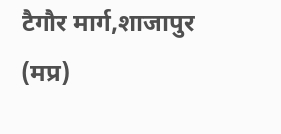टैगौर मार्ग,शाजापुर (मप्र)